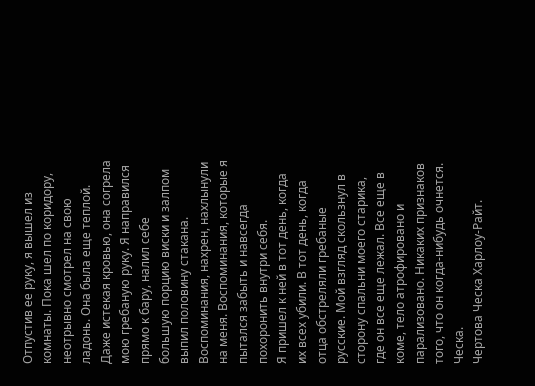Отпустив ее руку, я вышел из комнаты. Пока шел по коридору, неотрывно смотрел на свою ладонь. Она была еще теплой. Даже истекая кровью, она согрела мою гребаную руку. Я направился прямо к бару, налил себе большую порцию виски и залпом выпил половину стакана. Воспоминания, нахрен, нахлынули на меня. Воспоминания, которые я пытался забыть и навсегда похоронить внутри себя.
Я пришел к ней в тот день, когда их всех убили. В тот день, когда отца обстреляли гребаные русские. Мой взгляд скользнул в сторону спальни моего старика, где он все еще лежал. Все еще в коме, тело атрофировано и парализовано. Никаких признаков того, что он когда-нибудь очнется.
Ческа.
Чертова Ческа Харлоу-Райт.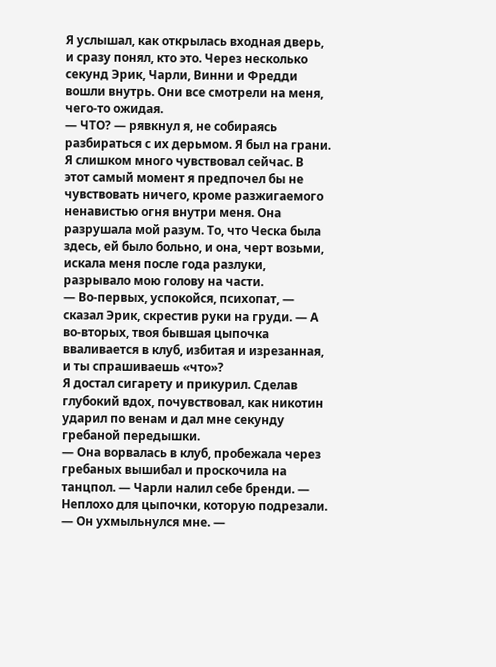Я услышал, как открылась входная дверь, и сразу понял, кто это. Через несколько секунд Эрик, Чарли, Винни и Фредди вошли внутрь. Они все смотрели на меня, чего-то ожидая.
— ЧТО? — рявкнул я, не собираясь разбираться с их дерьмом. Я был на грани. Я слишком много чувствовал сейчас. В этот самый момент я предпочел бы не чувствовать ничего, кроме разжигаемого ненавистью огня внутри меня. Она разрушала мой разум. То, что Ческа была здесь, ей было больно, и она, черт возьми, искала меня после года разлуки, разрывало мою голову на части.
— Во-первых, успокойся, психопат, — сказал Эрик, скрестив руки на груди. — А во-вторых, твоя бывшая цыпочка вваливается в клуб, избитая и изрезанная, и ты спрашиваешь «что»?
Я достал сигарету и прикурил. Сделав глубокий вдох, почувствовал, как никотин ударил по венам и дал мне секунду гребаной передышки.
— Она ворвалась в клуб, пробежала через гребаных вышибал и проскочила на танцпол. — Чарли налил себе бренди. — Неплохо для цыпочки, которую подрезали. — Он ухмыльнулся мне. —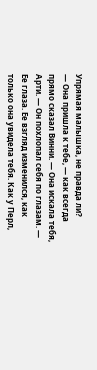Упрямая малышка, не правда ли?
— Она пришла к тебе, — как всегда прямо сказал Винни. — Она искала тебя, Арти. — Он похлопал себя по глазам. — Ее глаза. Ее взгляд изменился, как только она увидела тебя. Как у Перл,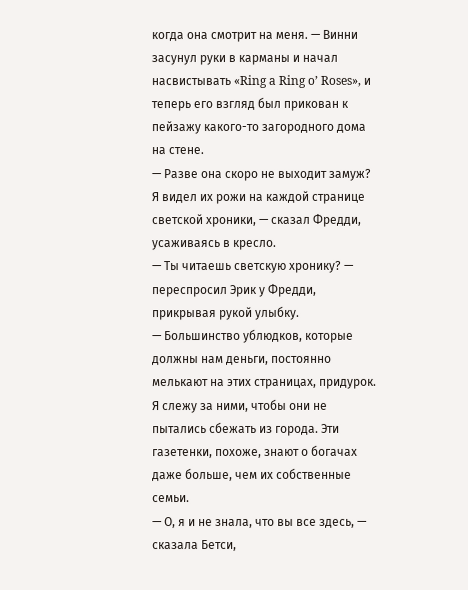когда она смотрит на меня. — Винни засунул руки в карманы и начал насвистывать «Ring a Ring o’ Roses», и теперь его взгляд был прикован к пейзажу какого-то загородного дома на стене.
— Разве она скоро не выходит замуж? Я видел их рожи на каждой странице светской хроники, — сказал Фредди, усаживаясь в кресло.
— Ты читаешь светскую хронику? — переспросил Эрик у Фредди, прикрывая рукой улыбку.
— Большинство ублюдков, которые должны нам деньги, постоянно мелькают на этих страницах, придурок. Я слежу за ними, чтобы они не пытались сбежать из города. Эти газетенки, похоже, знают о богачах даже больше, чем их собственные семьи.
— О, я и не знала, что вы все здесь, — сказала Бетси,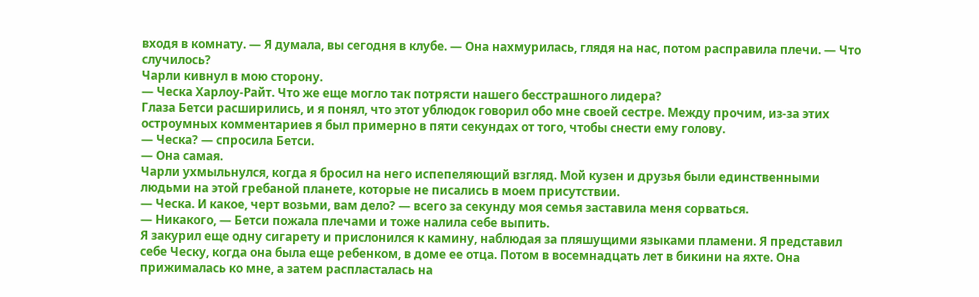входя в комнату. — Я думала, вы сегодня в клубе. — Она нахмурилась, глядя на нас, потом расправила плечи. — Что случилось?
Чарли кивнул в мою сторону.
— Ческа Харлоу-Райт. Что же еще могло так потрясти нашего бесстрашного лидера?
Глаза Бетси расширились, и я понял, что этот ублюдок говорил обо мне своей сестре. Между прочим, из-за этих остроумных комментариев я был примерно в пяти секундах от того, чтобы снести ему голову.
— Ческа? — спросила Бетси.
— Она самая.
Чарли ухмыльнулся, когда я бросил на него испепеляющий взгляд. Мой кузен и друзья были единственными людьми на этой гребаной планете, которые не писались в моем присутствии.
— Ческа. И какое, черт возьми, вам дело? — всего за секунду моя семья заставила меня сорваться.
— Никакого, — Бетси пожала плечами и тоже налила себе выпить.
Я закурил еще одну сигарету и прислонился к камину, наблюдая за пляшущими языками пламени. Я представил себе Ческу, когда она была еще ребенком, в доме ее отца. Потом в восемнадцать лет в бикини на яхте. Она прижималась ко мне, а затем распласталась на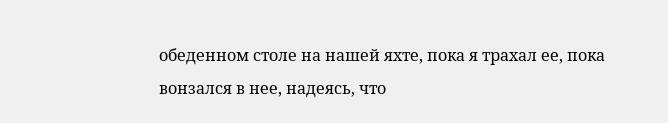обеденном столе на нашей яхте, пока я трахал ее, пока вонзался в нее, надеясь, что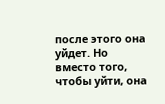после этого она уйдет. Но вместо того, чтобы уйти, она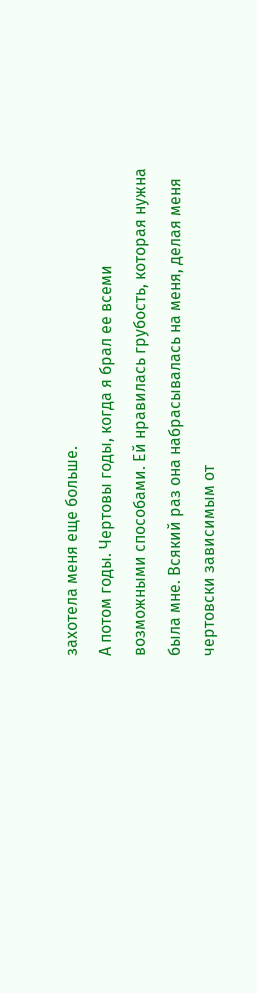захотела меня еще больше.
А потом годы. Чертовы годы, когда я брал ее всеми возможными способами. Ей нравилась грубость, которая нужна была мне. Всякий раз она набрасывалась на меня, делая меня чертовски зависимым от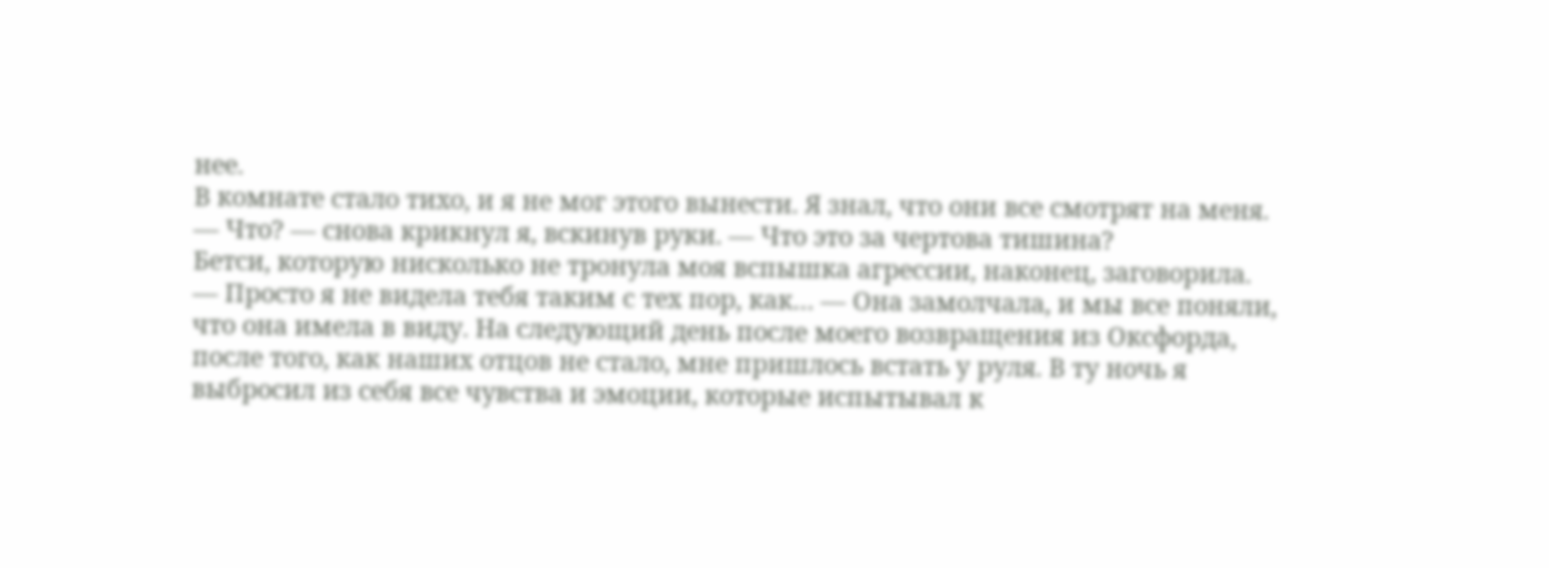нее.
В комнате стало тихо, и я не мог этого вынести. Я знал, что они все смотрят на меня.
— Что? — снова крикнул я, вскинув руки. — Что это за чертова тишина?
Бетси, которую нисколько не тронула моя вспышка агрессии, наконец, заговорила.
— Просто я не видела тебя таким с тех пор, как… — Она замолчала, и мы все поняли, что она имела в виду. На следующий день после моего возвращения из Оксфорда, после того, как наших отцов не стало, мне пришлось встать у руля. В ту ночь я выбросил из себя все чувства и эмоции, которые испытывал к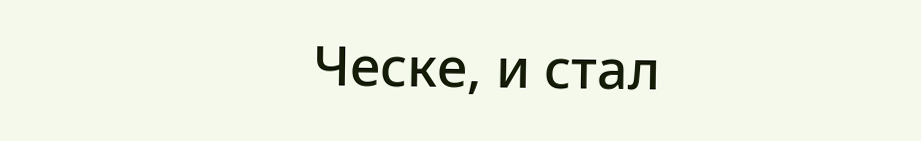Ческе, и стал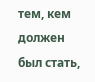тем, кем должен был стать,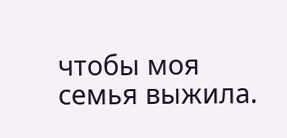чтобы моя семья выжила.